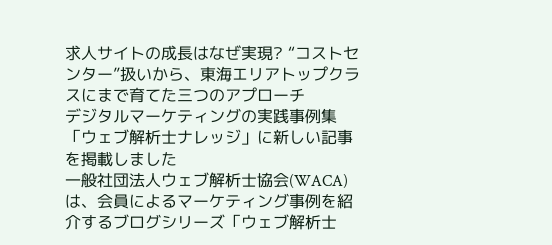求人サイトの成長はなぜ実現? “コストセンター”扱いから、東海エリアトップクラスにまで育てた三つのアプローチ
デジタルマーケティングの実践事例集「ウェブ解析士ナレッジ」に新しい記事を掲載しました
一般社団法人ウェブ解析士協会(WACA)は、会員によるマーケティング事例を紹介するブログシリーズ「ウェブ解析士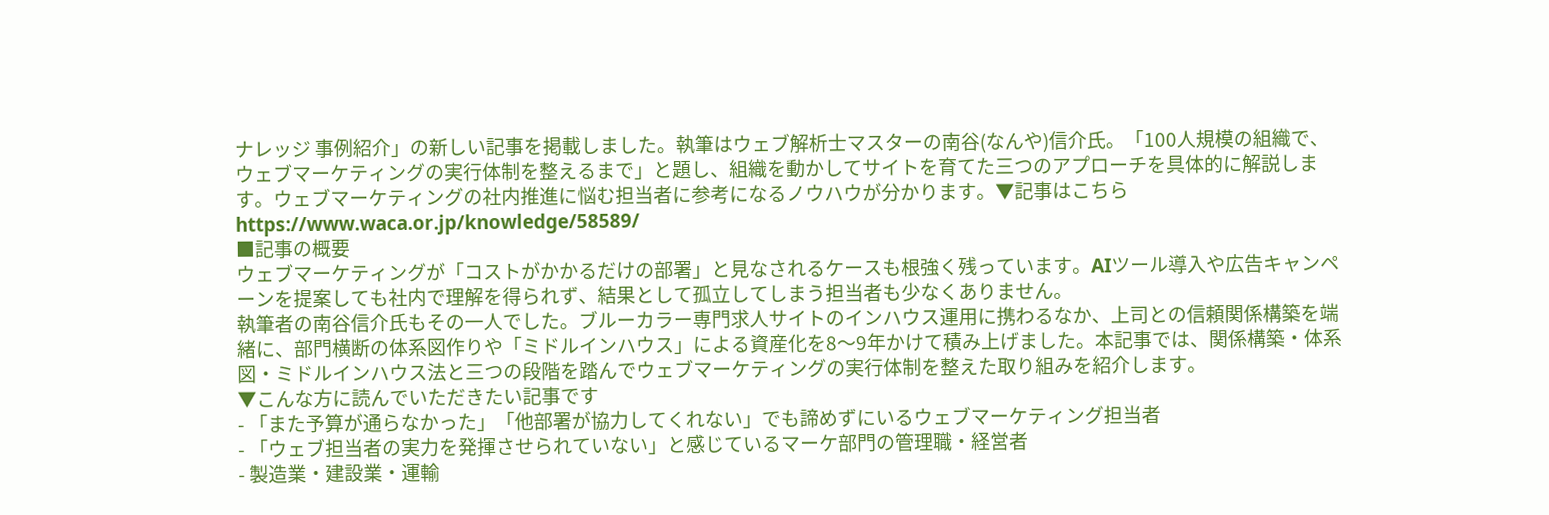ナレッジ 事例紹介」の新しい記事を掲載しました。執筆はウェブ解析士マスターの南谷(なんや)信介氏。「100人規模の組織で、ウェブマーケティングの実行体制を整えるまで」と題し、組織を動かしてサイトを育てた三つのアプローチを具体的に解説します。ウェブマーケティングの社内推進に悩む担当者に参考になるノウハウが分かります。▼記事はこちら
https://www.waca.or.jp/knowledge/58589/
■記事の概要
ウェブマーケティングが「コストがかかるだけの部署」と見なされるケースも根強く残っています。AIツール導入や広告キャンペーンを提案しても社内で理解を得られず、結果として孤立してしまう担当者も少なくありません。
執筆者の南谷信介氏もその一人でした。ブルーカラー専門求人サイトのインハウス運用に携わるなか、上司との信頼関係構築を端緒に、部門横断の体系図作りや「ミドルインハウス」による資産化を8〜9年かけて積み上げました。本記事では、関係構築・体系図・ミドルインハウス法と三つの段階を踏んでウェブマーケティングの実行体制を整えた取り組みを紹介します。
▼こんな方に読んでいただきたい記事です
- 「また予算が通らなかった」「他部署が協力してくれない」でも諦めずにいるウェブマーケティング担当者
- 「ウェブ担当者の実力を発揮させられていない」と感じているマーケ部門の管理職・経営者
- 製造業・建設業・運輸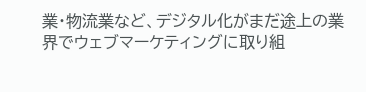業・物流業など、デジタル化がまだ途上の業界でウェブマーケティングに取り組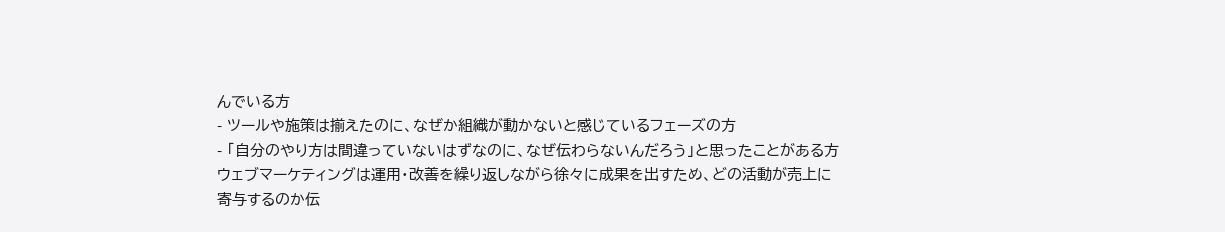んでいる方
- ツールや施策は揃えたのに、なぜか組織が動かないと感じているフェーズの方
- 「自分のやり方は間違っていないはずなのに、なぜ伝わらないんだろう」と思ったことがある方
ウェブマーケティングは運用・改善を繰り返しながら徐々に成果を出すため、どの活動が売上に寄与するのか伝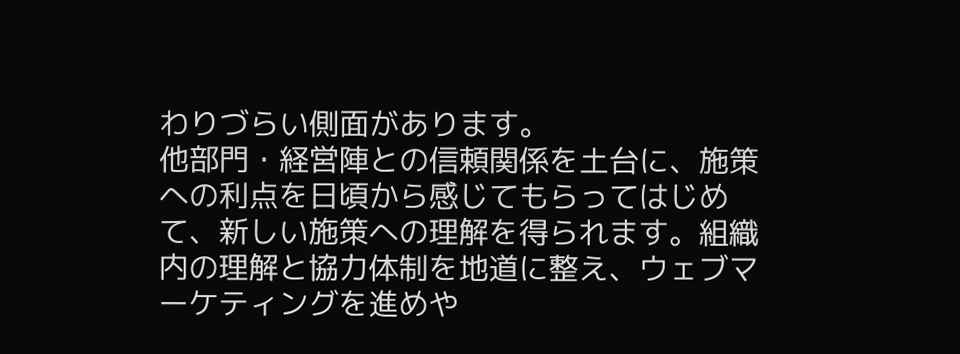わりづらい側面があります。
他部門・経営陣との信頼関係を土台に、施策への利点を日頃から感じてもらってはじめて、新しい施策への理解を得られます。組織内の理解と協力体制を地道に整え、ウェブマーケティングを進めや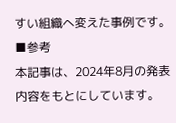すい組織へ変えた事例です。
■参考
本記事は、2024年8月の発表内容をもとにしています。